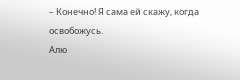– Конечно! Я сама ей скажу, когда освобожусь.
Алю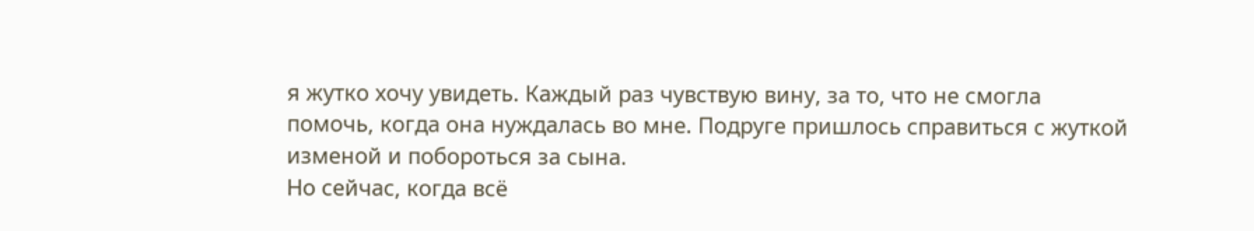я жутко хочу увидеть. Каждый раз чувствую вину, за то, что не смогла помочь, когда она нуждалась во мне. Подруге пришлось справиться с жуткой изменой и побороться за сына.
Но сейчас, когда всё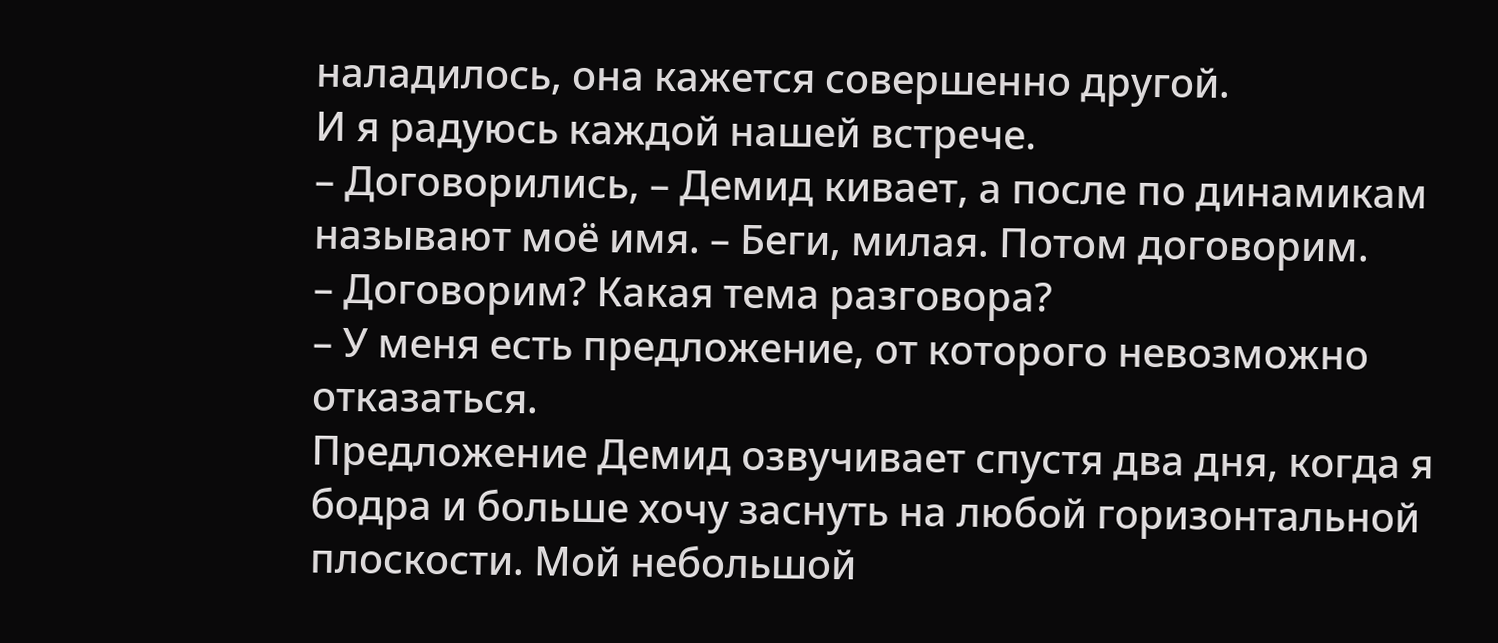наладилось, она кажется совершенно другой.
И я радуюсь каждой нашей встрече.
– Договорились, – Демид кивает, а после по динамикам называют моё имя. – Беги, милая. Потом договорим.
– Договорим? Какая тема разговора?
– У меня есть предложение, от которого невозможно отказаться.
Предложение Демид озвучивает спустя два дня, когда я бодра и больше хочу заснуть на любой горизонтальной плоскости. Мой небольшой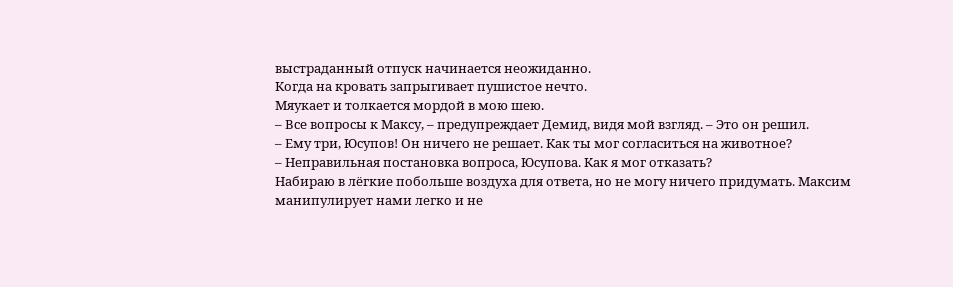выстраданный отпуск начинается неожиданно.
Когда на кровать запрыгивает пушистое нечто.
Мяукает и толкается мордой в мою шею.
– Все вопросы к Максу, – предупреждает Демид, видя мой взгляд. – Это он решил.
– Ему три, Юсупов! Он ничего не решает. Как ты мог согласиться на животное?
– Неправильная постановка вопроса, Юсупова. Как я мог отказать?
Набираю в лёгкие побольше воздуха для ответа, но не могу ничего придумать. Максим манипулирует нами легко и не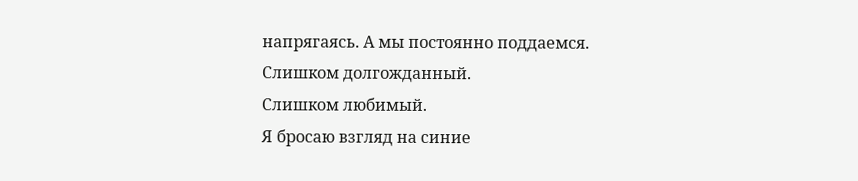напрягаясь. А мы постоянно поддаемся.
Слишком долгожданный.
Слишком любимый.
Я бросаю взгляд на синие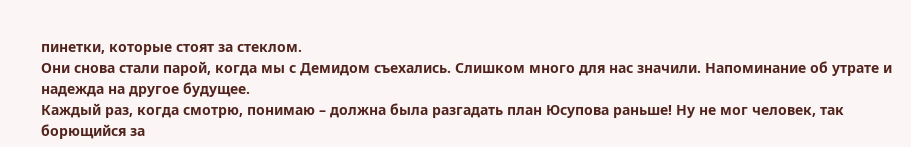пинетки, которые стоят за стеклом.
Они снова стали парой, когда мы с Демидом съехались. Слишком много для нас значили. Напоминание об утрате и надежда на другое будущее.
Каждый раз, когда смотрю, понимаю – должна была разгадать план Юсупова раньше! Ну не мог человек, так борющийся за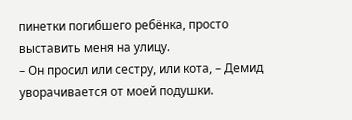пинетки погибшего ребёнка, просто выставить меня на улицу.
– Он просил или сестру, или кота, – Демид уворачивается от моей подушки.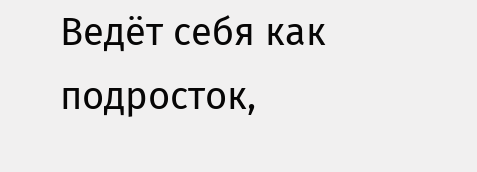Ведёт себя как подросток,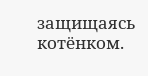защищаясь котёнком.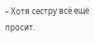– Хотя сестру всё ещё просит.